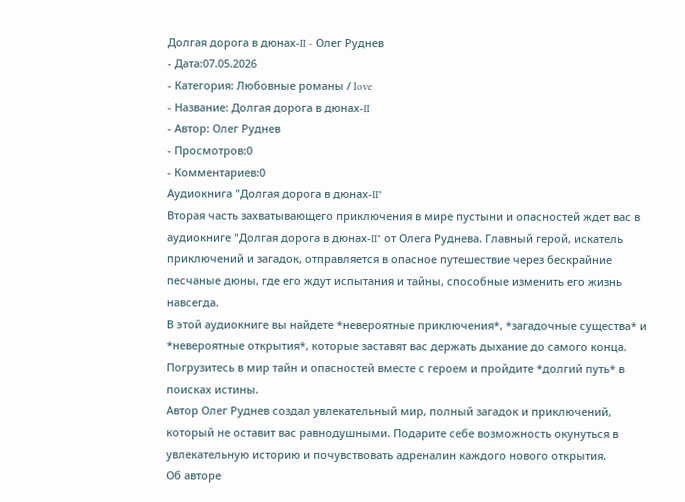Долгая дорога в дюнах-II - Олег Руднев
- Дата:07.05.2026
- Категория: Любовные романы / love
- Название: Долгая дорога в дюнах-II
- Автор: Олег Руднев
- Просмотров:0
- Комментариев:0
Аудиокнига "Долгая дорога в дюнах-II"
Вторая часть захватывающего приключения в мире пустыни и опасностей ждет вас в аудиокниге "Долгая дорога в дюнах-II" от Олега Руднева. Главный герой, искатель приключений и загадок, отправляется в опасное путешествие через бескрайние песчаные дюны, где его ждут испытания и тайны, способные изменить его жизнь навсегда.
В этой аудиокниге вы найдете *невероятные приключения*, *загадочные существа* и *невероятные открытия*, которые заставят вас держать дыхание до самого конца. Погрузитесь в мир тайн и опасностей вместе с героем и пройдите *долгий путь* в поисках истины.
Автор Олег Руднев создал увлекательный мир, полный загадок и приключений, который не оставит вас равнодушными. Подарите себе возможность окунуться в увлекательную историю и почувствовать адреналин каждого нового открытия.
Об авторе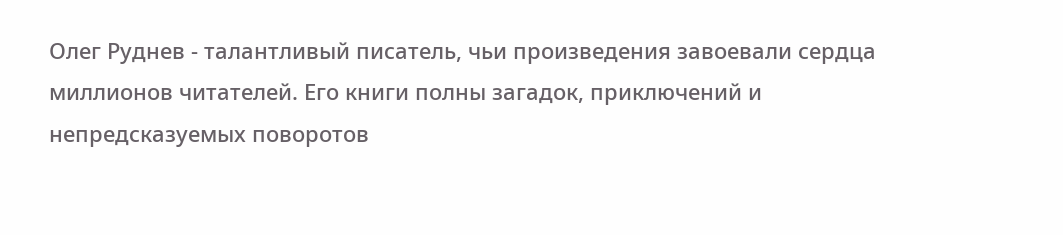Олег Руднев - талантливый писатель, чьи произведения завоевали сердца миллионов читателей. Его книги полны загадок, приключений и непредсказуемых поворотов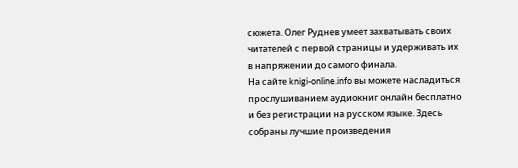сюжета. Олег Руднев умеет захватывать своих читателей с первой страницы и удерживать их в напряжении до самого финала.
На сайте knigi-online.info вы можете насладиться прослушиванием аудиокниг онлайн бесплатно и без регистрации на русском языке. Здесь собраны лучшие произведения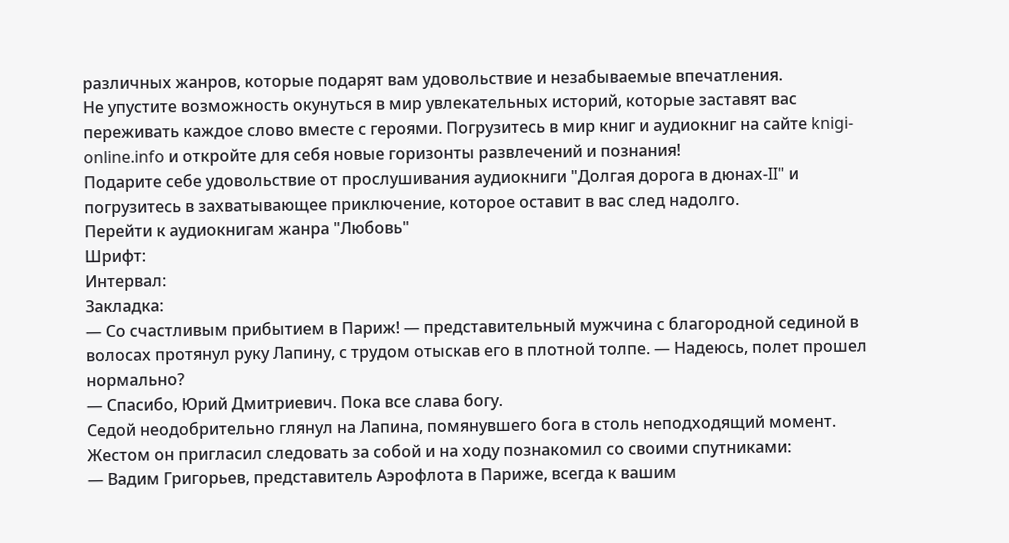различных жанров, которые подарят вам удовольствие и незабываемые впечатления.
Не упустите возможность окунуться в мир увлекательных историй, которые заставят вас переживать каждое слово вместе с героями. Погрузитесь в мир книг и аудиокниг на сайте knigi-online.info и откройте для себя новые горизонты развлечений и познания!
Подарите себе удовольствие от прослушивания аудиокниги "Долгая дорога в дюнах-II" и погрузитесь в захватывающее приключение, которое оставит в вас след надолго.
Перейти к аудиокнигам жанра "Любовь"
Шрифт:
Интервал:
Закладка:
— Со счастливым прибытием в Париж! — представительный мужчина с благородной сединой в волосах протянул руку Лапину, с трудом отыскав его в плотной толпе. — Надеюсь, полет прошел нормально?
— Спасибо, Юрий Дмитриевич. Пока все слава богу.
Седой неодобрительно глянул на Лапина, помянувшего бога в столь неподходящий момент. Жестом он пригласил следовать за собой и на ходу познакомил со своими спутниками:
— Вадим Григорьев, представитель Аэрофлота в Париже, всегда к вашим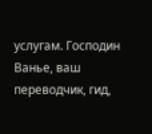услугам. Господин Ванье, ваш переводчик, гид,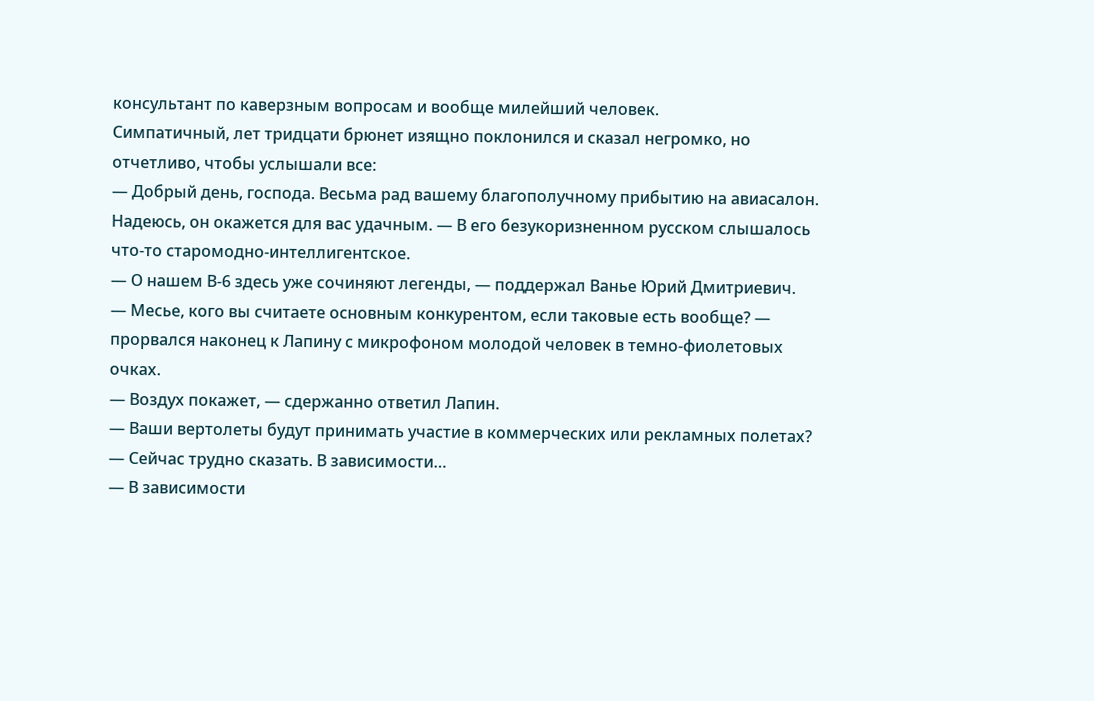консультант по каверзным вопросам и вообще милейший человек.
Симпатичный, лет тридцати брюнет изящно поклонился и сказал негромко, но отчетливо, чтобы услышали все:
— Добрый день, господа. Весьма рад вашему благополучному прибытию на авиасалон. Надеюсь, он окажется для вас удачным. — В его безукоризненном русском слышалось что-то старомодно-интеллигентское.
— О нашем В-6 здесь уже сочиняют легенды, — поддержал Ванье Юрий Дмитриевич.
— Месье, кого вы считаете основным конкурентом, если таковые есть вообще? — прорвался наконец к Лапину с микрофоном молодой человек в темно-фиолетовых очках.
— Воздух покажет, — сдержанно ответил Лапин.
— Ваши вертолеты будут принимать участие в коммерческих или рекламных полетах?
— Сейчас трудно сказать. В зависимости…
— В зависимости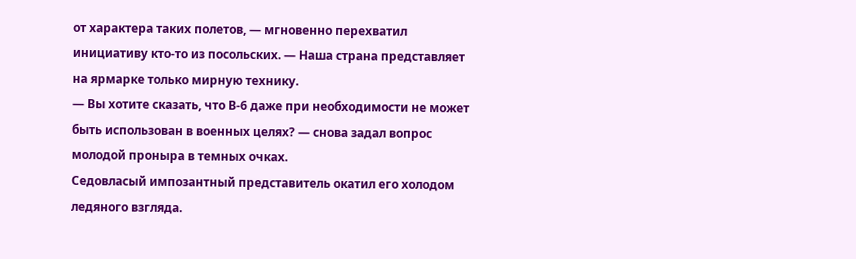от характера таких полетов, — мгновенно перехватил инициативу кто-то из посольских. — Наша страна представляет на ярмарке только мирную технику.
— Вы хотите сказать, что В-6 даже при необходимости не может быть использован в военных целях? — снова задал вопрос молодой проныра в темных очках.
Седовласый импозантный представитель окатил его холодом ледяного взгляда.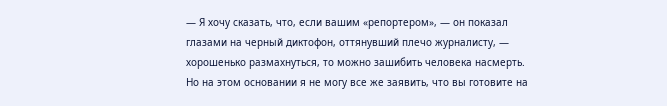— Я хочу сказать, что, если вашим «репортером», — он показал глазами на черный диктофон, оттянувший плечо журналисту, — хорошенько размахнуться, то можно зашибить человека насмерть. Но на этом основании я не могу все же заявить, что вы готовите на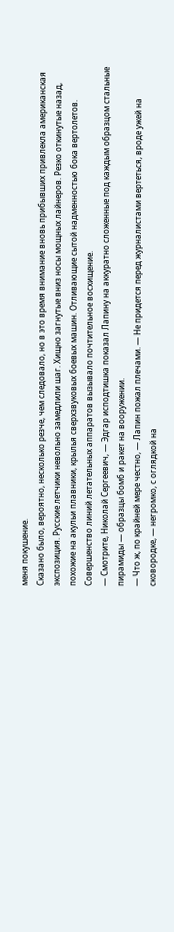меня покушение.
Сказано было, вероятно, несколько резче, чем следовало, но в это время внимание вновь прибывших привлекла американская экспозиция. Русские летчики невольно замедлили шаг. Хищно загнутые вниз носы мощных лайнеров. Резко откинутые назад, похожие на акульи плавники, крылья сверхзвуковых боевых машин. Отливающие сытой надменностью бока вертолетов. Совершенство линий летательных аппаратов вызывало почтительное восхищение.
— Смотрите, Николай Сергеевич, — Эдгар исподтишка показал Лапину на аккуратно сложенные под каждым образцом стальные пирамиды — образцы бомб и ракет на вооружении.
— Что ж, по крайней мере честно, — Лапин пожал плечами. — Не придется перед журналистами вертеться, вроде ужей на сковородке, — негромко, с оглядкой на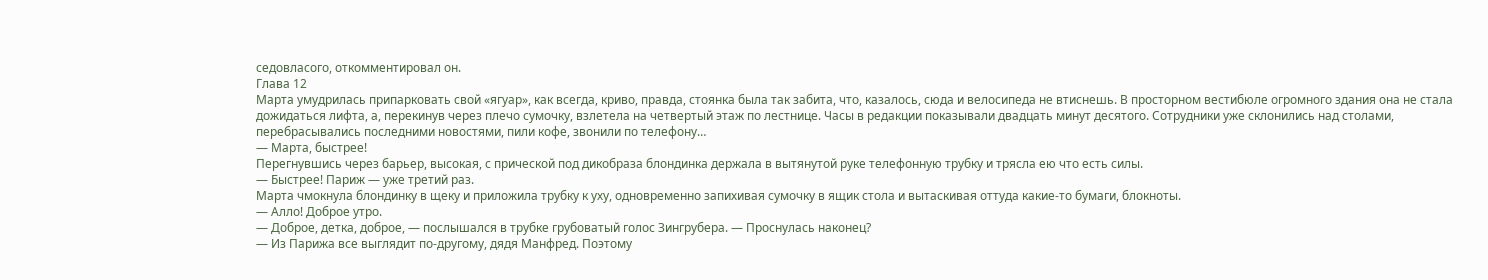седовласого, откомментировал он.
Глава 12
Марта умудрилась припарковать свой «ягуар», как всегда, криво, правда, стоянка была так забита, что, казалось, сюда и велосипеда не втиснешь. В просторном вестибюле огромного здания она не стала дожидаться лифта, а, перекинув через плечо сумочку, взлетела на четвертый этаж по лестнице. Часы в редакции показывали двадцать минут десятого. Сотрудники уже склонились над столами, перебрасывались последними новостями, пили кофе, звонили по телефону…
— Марта, быстрее!
Перегнувшись через барьер, высокая, с прической под дикобраза блондинка держала в вытянутой руке телефонную трубку и трясла ею что есть силы.
— Быстрее! Париж — уже третий раз.
Марта чмокнула блондинку в щеку и приложила трубку к уху, одновременно запихивая сумочку в ящик стола и вытаскивая оттуда какие-то бумаги, блокноты.
— Алло! Доброе утро.
— Доброе, детка, доброе, — послышался в трубке грубоватый голос Зингрубера. — Проснулась наконец?
— Из Парижа все выглядит по-другому, дядя Манфред. Поэтому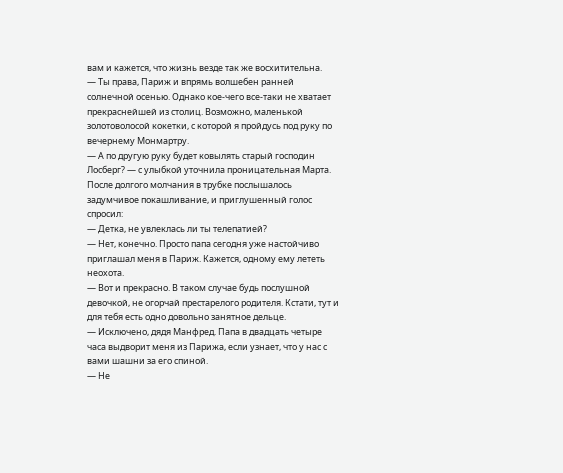вам и кажется, что жизнь везде так же восхитительна.
— Ты права, Париж и впрямь волшебен ранней солнечной осенью. Однако кое-чего все-таки не хватает прекраснейшей из столиц. Возможно, маленькой золотоволосой кокетки, с которой я пройдусь под руку по вечернему Монмартру.
— А по другую руку будет ковылять старый господин Лосберг? — с улыбкой уточнила проницательная Марта.
После долгого молчания в трубке послышалось задумчивое покашливание, и приглушенный голос спросил:
— Детка, не увлеклась ли ты телепатией?
— Нет, конечно. Просто папа сегодня уже настойчиво приглашал меня в Париж. Кажется, одному ему лететь неохота.
— Вот и прекрасно. В таком случае будь послушной девочкой, не огорчай престарелого родителя. Кстати, тут и для тебя есть одно довольно занятное дельце.
— Исключено, дядя Манфред. Папа в двадцать четыре часа выдворит меня из Парижа, если узнает, что у нас с вами шашни за его спиной.
— Не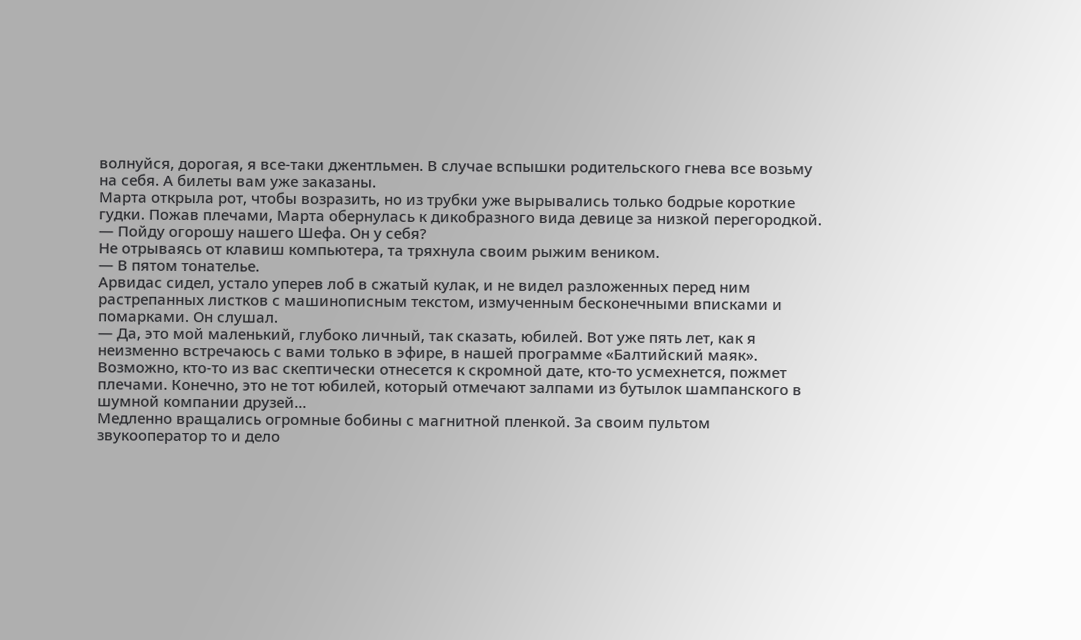волнуйся, дорогая, я все-таки джентльмен. В случае вспышки родительского гнева все возьму на себя. А билеты вам уже заказаны.
Марта открыла рот, чтобы возразить, но из трубки уже вырывались только бодрые короткие гудки. Пожав плечами, Марта обернулась к дикобразного вида девице за низкой перегородкой.
— Пойду огорошу нашего Шефа. Он у себя?
Не отрываясь от клавиш компьютера, та тряхнула своим рыжим веником.
— В пятом тонателье.
Арвидас сидел, устало уперев лоб в сжатый кулак, и не видел разложенных перед ним растрепанных листков с машинописным текстом, измученным бесконечными вписками и помарками. Он слушал.
— Да, это мой маленький, глубоко личный, так сказать, юбилей. Вот уже пять лет, как я неизменно встречаюсь с вами только в эфире, в нашей программе «Балтийский маяк». Возможно, кто-то из вас скептически отнесется к скромной дате, кто-то усмехнется, пожмет плечами. Конечно, это не тот юбилей, который отмечают залпами из бутылок шампанского в шумной компании друзей…
Медленно вращались огромные бобины с магнитной пленкой. За своим пультом звукооператор то и дело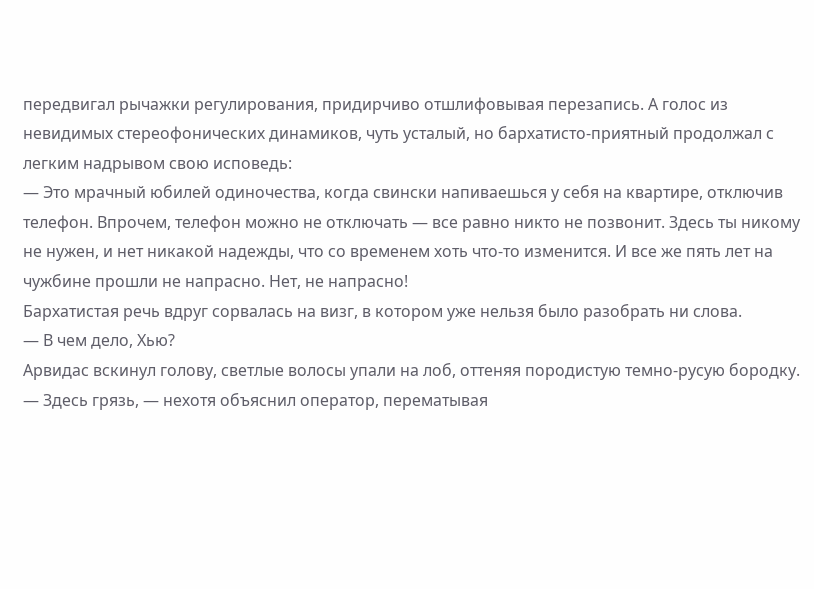передвигал рычажки регулирования, придирчиво отшлифовывая перезапись. А голос из невидимых стереофонических динамиков, чуть усталый, но бархатисто-приятный продолжал с легким надрывом свою исповедь:
— Это мрачный юбилей одиночества, когда свински напиваешься у себя на квартире, отключив телефон. Впрочем, телефон можно не отключать — все равно никто не позвонит. Здесь ты никому не нужен, и нет никакой надежды, что со временем хоть что-то изменится. И все же пять лет на чужбине прошли не напрасно. Нет, не напрасно!
Бархатистая речь вдруг сорвалась на визг, в котором уже нельзя было разобрать ни слова.
— В чем дело, Хью?
Арвидас вскинул голову, светлые волосы упали на лоб, оттеняя породистую темно-русую бородку.
— Здесь грязь, — нехотя объяснил оператор, перематывая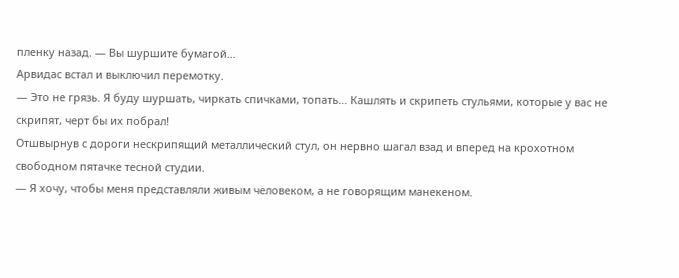пленку назад. — Вы шуршите бумагой…
Арвидас встал и выключил перемотку.
— Это не грязь. Я буду шуршать, чиркать спичками, топать… Кашлять и скрипеть стульями, которые у вас не скрипят, черт бы их побрал!
Отшвырнув с дороги нескрипящий металлический стул, он нервно шагал взад и вперед на крохотном свободном пятачке тесной студии.
— Я хочу, чтобы меня представляли живым человеком, а не говорящим манекеном.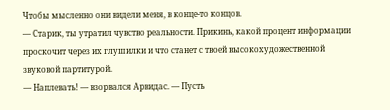Чтобы мысленно они видели меня, в конце-то концов.
— Старик, ты утратил чувство реальности. Прикинь, какой процент информации проскочит через их глушилки и что станет с твоей высокохудожественной звуковой партитурой.
— Наплевать! — взорвался Арвидас. — Пусть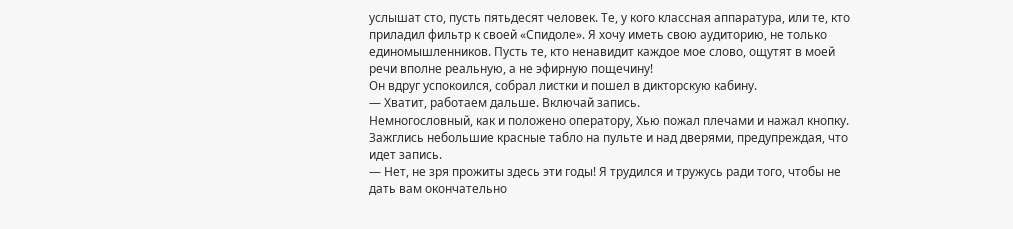услышат сто, пусть пятьдесят человек. Те, у кого классная аппаратура, или те, кто приладил фильтр к своей «Спидоле». Я хочу иметь свою аудиторию, не только единомышленников. Пусть те, кто ненавидит каждое мое слово, ощутят в моей речи вполне реальную, а не эфирную пощечину!
Он вдруг успокоился, собрал листки и пошел в дикторскую кабину.
— Хватит, работаем дальше. Включай запись.
Немногословный, как и положено оператору, Хью пожал плечами и нажал кнопку. Зажглись небольшие красные табло на пульте и над дверями, предупреждая, что идет запись.
— Нет, не зря прожиты здесь эти годы! Я трудился и тружусь ради того, чтобы не дать вам окончательно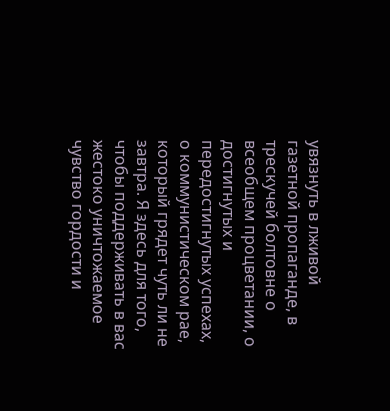увязнуть в лживой газетной пропаганде, в трескучей болтовне о всеобщем процветании, о достигнутых и передостигнутых успехах, о коммунистическом рае, который грядет чуть ли не завтра. Я здесь для того, чтобы поддерживать в вас жестоко уничтожаемое чувство гордости и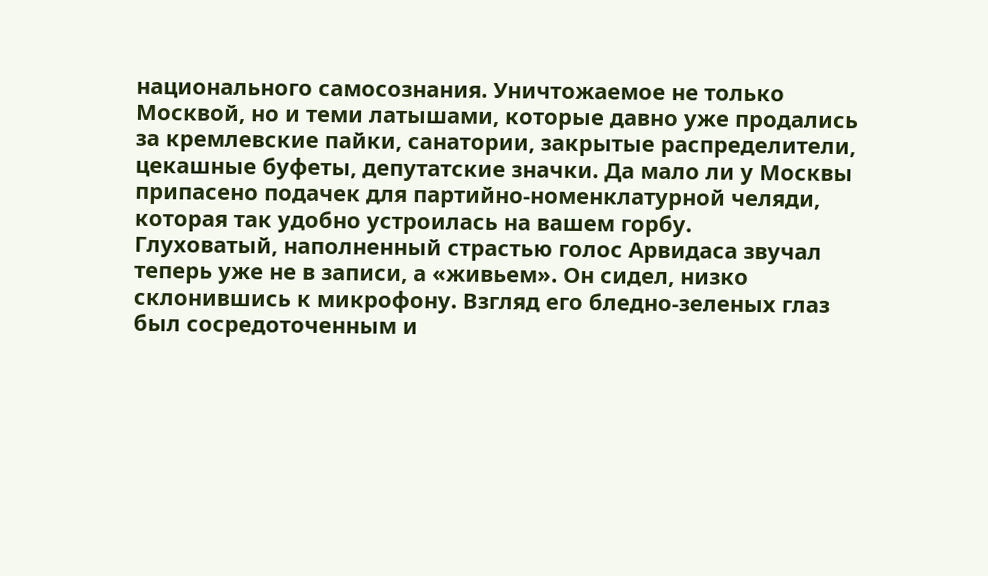национального самосознания. Уничтожаемое не только Москвой, но и теми латышами, которые давно уже продались за кремлевские пайки, санатории, закрытые распределители, цекашные буфеты, депутатские значки. Да мало ли у Москвы припасено подачек для партийно-номенклатурной челяди, которая так удобно устроилась на вашем горбу.
Глуховатый, наполненный страстью голос Арвидаса звучал теперь уже не в записи, а «живьем». Он сидел, низко склонившись к микрофону. Взгляд его бледно-зеленых глаз был сосредоточенным и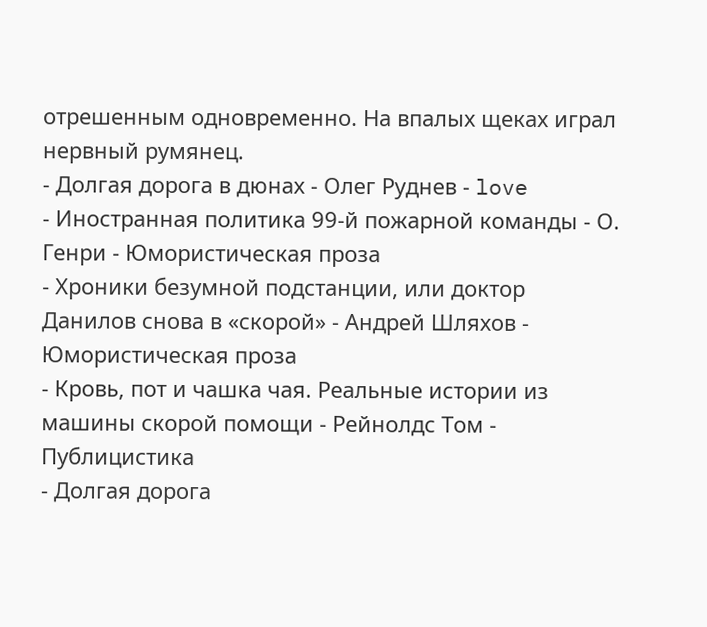отрешенным одновременно. На впалых щеках играл нервный румянец.
- Долгая дорога в дюнах - Олег Руднев - love
- Иностранная политика 99-й пожарной команды - О. Генри - Юмористическая проза
- Хроники безумной подстанции, или доктор Данилов снова в «скорой» - Андрей Шляхов - Юмористическая проза
- Кровь, пот и чашка чая. Реальные истории из машины скорой помощи - Рейнолдс Том - Публицистика
- Долгая дорога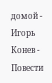домой - Игорь Конев - Повести